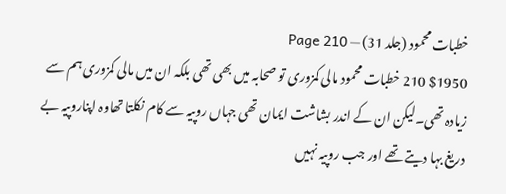خطبات محمود (جلد 31) — Page 210
$1950 210 خطبات محمود مالی کمزوری تو صحابہ میں بھی تھی بلکہ ان میں مالی کمزوری ہم سے زیادہ تھی۔لیکن ان کے اندر بشاشت ایمان تھی جہاں روپیہ سے کام نکلتا تھاوہ اپناروپیہ بے دریغ بہا دیتے تھے اور جب روپیہ نہیں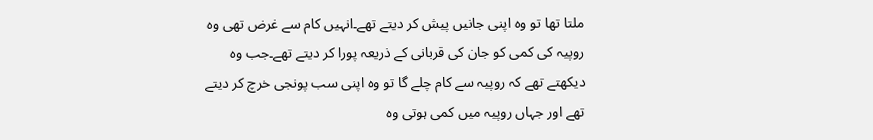ملتا تھا تو وہ اپنی جانیں پیش کر دیتے تھے۔انہیں کام سے غرض تھی وہ روپیہ کی کمی کو جان کی قربانی کے ذریعہ پورا کر دیتے تھے۔جب وہ دیکھتے تھے کہ روپیہ سے کام چلے گا تو وہ اپنی سب پونجی خرچ کر دیتے تھے اور جہاں روپیہ میں کمی ہوتی وہ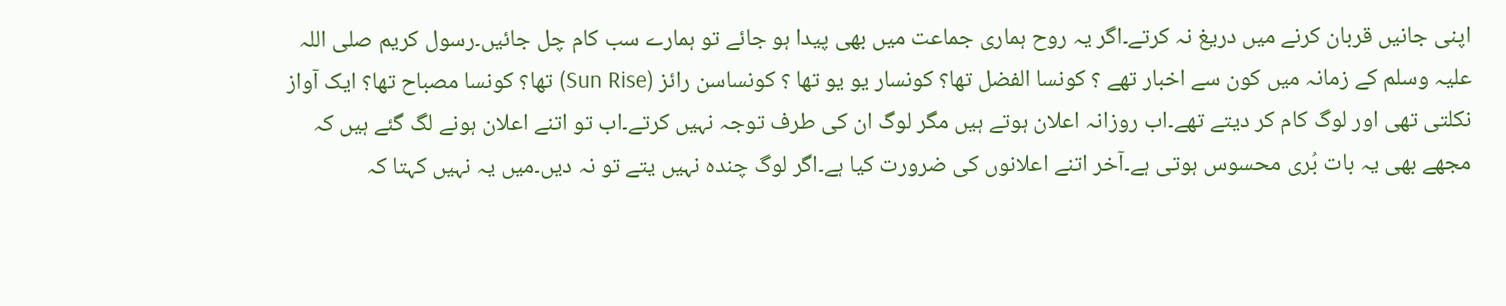اپنی جانیں قربان کرنے میں دریغ نہ کرتے۔اگر یہ روح ہماری جماعت میں بھی پیدا ہو جائے تو ہمارے سب کام چل جائیں۔رسول کریم صلی اللہ علیہ وسلم کے زمانہ میں کون سے اخبار تھے ؟ کونسا الفضل تھا؟ کونسار یو یو تھا ؟ کونساسن رائز (Sun Rise) تھا؟ کونسا مصباح تھا؟ ایک آواز نکلتی تھی اور لوگ کام کر دیتے تھے۔اب روزانہ اعلان ہوتے ہیں مگر لوگ ان کی طرف توجہ نہیں کرتے۔اب تو اتنے اعلان ہونے لگ گئے ہیں کہ مجھے بھی یہ بات بُری محسوس ہوتی ہے۔آخر اتنے اعلانوں کی ضرورت کیا ہے۔اگر لوگ چندہ نہیں یتے تو نہ دیں۔میں یہ نہیں کہتا کہ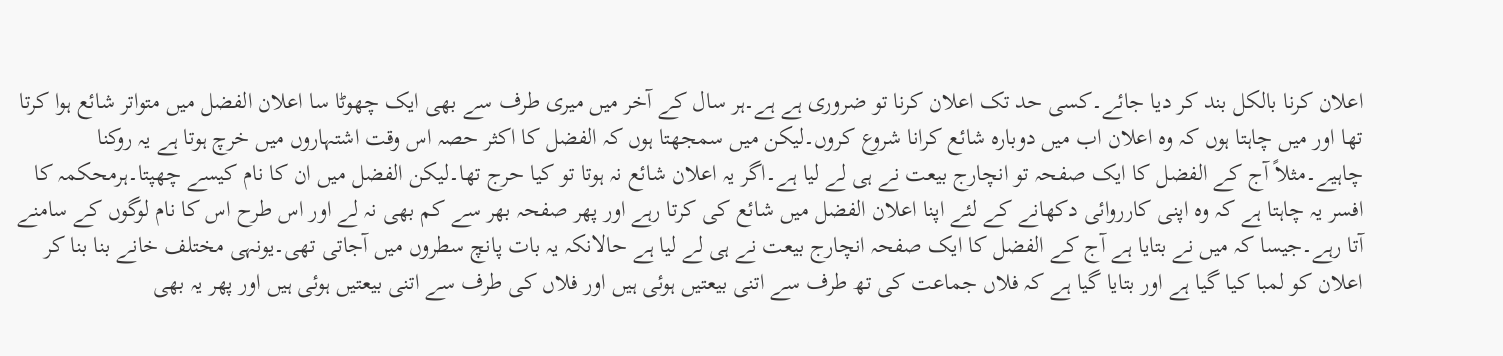اعلان کرنا بالکل بند کر دیا جائے۔کسی حد تک اعلان کرنا تو ضروری ہے ہے۔ہر سال کے آخر میں میری طرف سے بھی ایک چھوٹا سا اعلان الفضل میں متواتر شائع ہوا کرتا تھا اور میں چاہتا ہوں کہ وہ اعلان اب میں دوبارہ شائع کرانا شروع کروں۔لیکن میں سمجھتا ہوں کہ الفضل کا اکثر حصہ اس وقت اشتہاروں میں خرچ ہوتا ہے یہ روکنا چاہیے۔مثلاً آج کے الفضل کا ایک صفحہ تو انچارج بیعت نے ہی لے لیا ہے۔اگر یہ اعلان شائع نہ ہوتا تو کیا حرج تھا۔لیکن الفضل میں ان کا نام کیسے چھپتا۔ہرمحکمہ کا افسر یہ چاہتا ہے کہ وہ اپنی کارروائی دکھانے کے لئے اپنا اعلان الفضل میں شائع کی کرتا رہے اور پھر صفحہ بھر سے کم بھی نہ لے اور اس طرح اس کا نام لوگوں کے سامنے آتا رہے۔جیسا کہ میں نے بتایا ہے آج کے الفضل کا ایک صفحہ انچارج بیعت نے ہی لے لیا ہے حالانکہ یہ بات پانچ سطروں میں آجاتی تھی۔یونہی مختلف خانے بنا بنا کر اعلان کو لمبا کیا گیا ہے اور بتایا گیا ہے کہ فلاں جماعت کی تھ طرف سے اتنی بیعتیں ہوئی ہیں اور فلاں کی طرف سے اتنی بیعتیں ہوئی ہیں اور پھر یہ بھی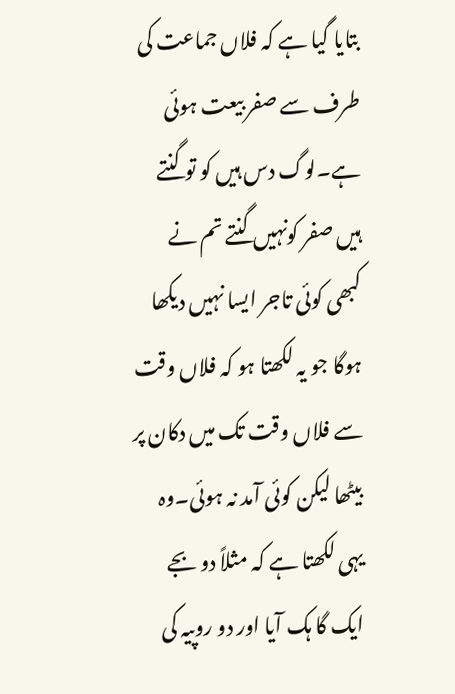بتایا گیا ہے کہ فلاں جماعت کی طرف سے صفر بیعت ہوئی ہے۔لوگ دس ہیں کو تو گنتے ہیں صفر کونہیں گنتے تم نے کبھی کوئی تاجر ایسا نہیں دیکھا ہوگا جو یہ لکھتا ہو کہ فلاں وقت سے فلاں وقت تک میں دکان پر بیٹھا لیکن کوئی آمد نہ ہوئی۔وہ یہی لکھتا ہے کہ مثلاً دو بجے ایک گا ہک آیا اور دو روپیہ کی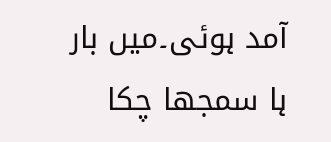آمد ہوئی۔میں بار ہا سمجھا چکا